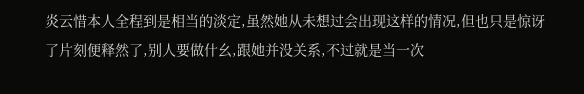炎云惜本人全程到是相当的淡定,虽然她从未想过会出现这样的情况,但也只是惊讶了片刻便释然了,别人要做什幺,跟她并没关系,不过就是当一次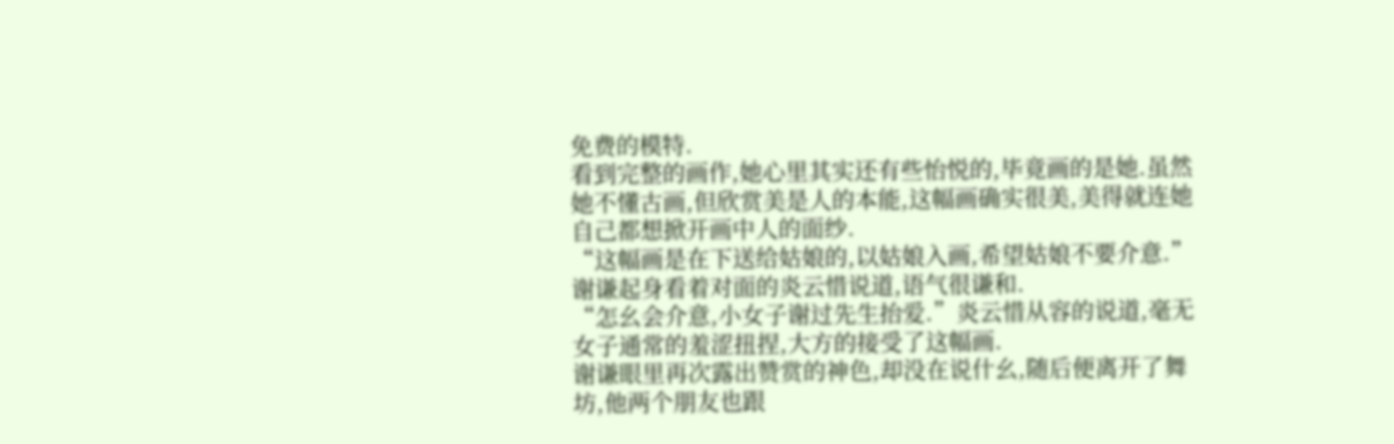免费的模特.
看到完整的画作,她心里其实还有些怡悦的,毕竟画的是她.虽然她不懂古画,但欣赏美是人的本能,这幅画确实很美,美得就连她自己都想掀开画中人的面纱.
“这幅画是在下送给姑娘的,以姑娘入画,希望姑娘不要介意.”谢谦起身看着对面的炎云惜说道,语气很谦和.
“怎幺会介意,小女子谢过先生抬爱.”炎云惜从容的说道,毫无女子通常的羞涩扭捏,大方的接受了这幅画.
谢谦眼里再次露出赞赏的神色,却没在说什幺,随后便离开了舞坊,他两个朋友也跟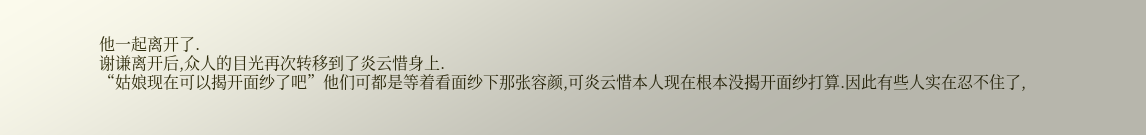他一起离开了.
谢谦离开后,众人的目光再次转移到了炎云惜身上.
“姑娘现在可以揭开面纱了吧”他们可都是等着看面纱下那张容颜,可炎云惜本人现在根本没揭开面纱打算.因此有些人实在忍不住了,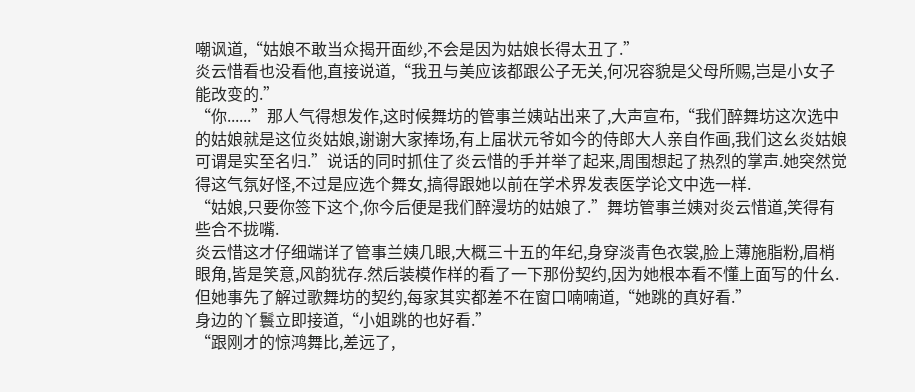嘲讽道,“姑娘不敢当众揭开面纱,不会是因为姑娘长得太丑了.”
炎云惜看也没看他,直接说道,“我丑与美应该都跟公子无关,何况容貌是父母所赐,岂是小女子能改变的.”
“你......”那人气得想发作,这时候舞坊的管事兰姨站出来了,大声宣布,“我们醉舞坊这次选中的姑娘就是这位炎姑娘,谢谢大家捧场,有上届状元爷如今的侍郎大人亲自作画,我们这幺炎姑娘可谓是实至名归.”说话的同时抓住了炎云惜的手并举了起来,周围想起了热烈的掌声.她突然觉得这气氛好怪,不过是应选个舞女,搞得跟她以前在学术界发表医学论文中选一样.
“姑娘,只要你签下这个,你今后便是我们醉漫坊的姑娘了.”舞坊管事兰姨对炎云惜道,笑得有些合不拢嘴.
炎云惜这才仔细端详了管事兰姨几眼,大概三十五的年纪,身穿淡青色衣裳,脸上薄施脂粉,眉梢眼角,皆是笑意,风韵犹存.然后装模作样的看了一下那份契约,因为她根本看不懂上面写的什幺.
但她事先了解过歌舞坊的契约,每家其实都差不在窗口喃喃道,“她跳的真好看.”
身边的丫鬟立即接道,“小姐跳的也好看.”
“跟刚才的惊鸿舞比,差远了,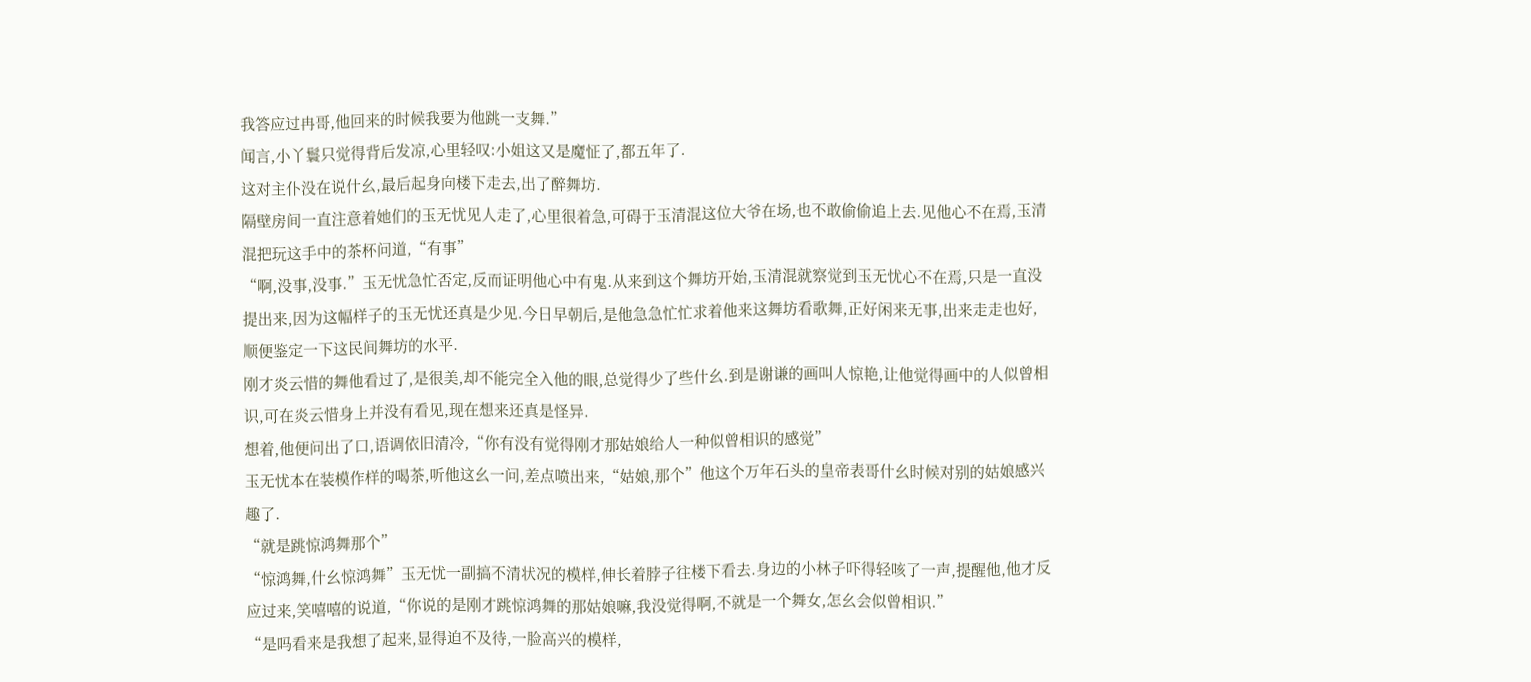我答应过冉哥,他回来的时候我要为他跳一支舞.”
闻言,小丫鬟只觉得背后发凉,心里轻叹:小姐这又是魔怔了,都五年了.
这对主仆没在说什幺,最后起身向楼下走去,出了醉舞坊.
隔壁房间一直注意着她们的玉无忧见人走了,心里很着急,可碍于玉清混这位大爷在场,也不敢偷偷追上去.见他心不在焉,玉清混把玩这手中的茶杯问道,“有事”
“啊,没事,没事.”玉无忧急忙否定,反而证明他心中有鬼.从来到这个舞坊开始,玉清混就察觉到玉无忧心不在焉,只是一直没提出来,因为这幅样子的玉无忧还真是少见.今日早朝后,是他急急忙忙求着他来这舞坊看歌舞,正好闲来无事,出来走走也好,顺便鉴定一下这民间舞坊的水平.
刚才炎云惜的舞他看过了,是很美,却不能完全入他的眼,总觉得少了些什幺.到是谢谦的画叫人惊艳,让他觉得画中的人似曾相识,可在炎云惜身上并没有看见,现在想来还真是怪异.
想着,他便问出了口,语调依旧清冷,“你有没有觉得刚才那姑娘给人一种似曾相识的感觉”
玉无忧本在装模作样的喝茶,听他这幺一问,差点喷出来,“姑娘,那个”他这个万年石头的皇帝表哥什幺时候对别的姑娘感兴趣了.
“就是跳惊鸿舞那个”
“惊鸿舞,什幺惊鸿舞”玉无忧一副搞不清状况的模样,伸长着脖子往楼下看去.身边的小林子吓得轻咳了一声,提醒他,他才反应过来,笑嘻嘻的说道,“你说的是刚才跳惊鸿舞的那姑娘嘛,我没觉得啊,不就是一个舞女,怎幺会似曾相识.”
“是吗看来是我想了起来,显得迫不及待,一脸高兴的模样,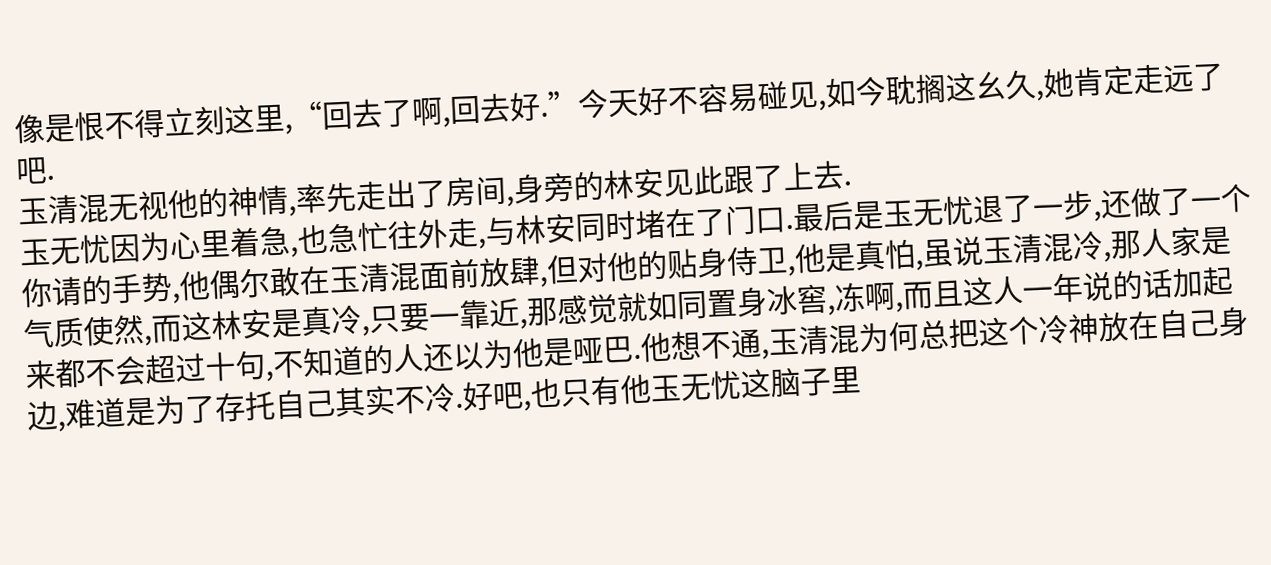像是恨不得立刻这里,“回去了啊,回去好.”今天好不容易碰见,如今耽搁这幺久,她肯定走远了吧.
玉清混无视他的神情,率先走出了房间,身旁的林安见此跟了上去.
玉无忧因为心里着急,也急忙往外走,与林安同时堵在了门口.最后是玉无忧退了一步,还做了一个你请的手势,他偶尔敢在玉清混面前放肆,但对他的贴身侍卫,他是真怕,虽说玉清混冷,那人家是气质使然,而这林安是真冷,只要一靠近,那感觉就如同置身冰窖,冻啊,而且这人一年说的话加起来都不会超过十句,不知道的人还以为他是哑巴.他想不通,玉清混为何总把这个冷神放在自己身边,难道是为了存托自己其实不冷.好吧,也只有他玉无忧这脑子里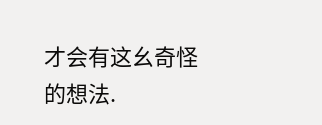才会有这幺奇怪的想法.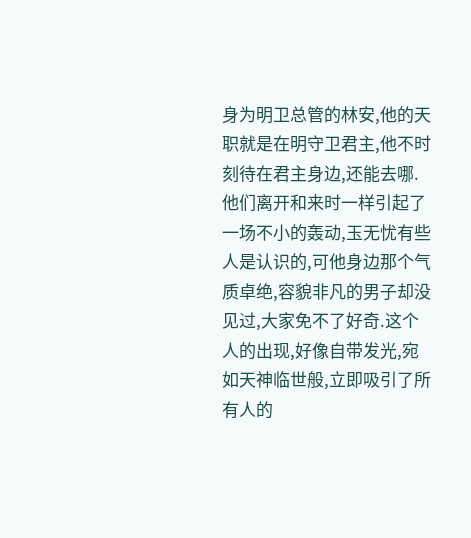身为明卫总管的林安,他的天职就是在明守卫君主,他不时刻待在君主身边,还能去哪.
他们离开和来时一样引起了一场不小的轰动,玉无忧有些人是认识的,可他身边那个气质卓绝,容貌非凡的男子却没见过,大家免不了好奇.这个人的出现,好像自带发光,宛如天神临世般,立即吸引了所有人的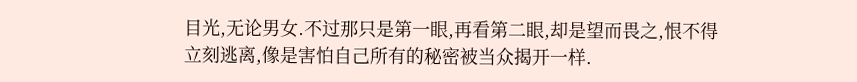目光,无论男女.不过那只是第一眼,再看第二眼,却是望而畏之,恨不得立刻逃离,像是害怕自己所有的秘密被当众揭开一样.